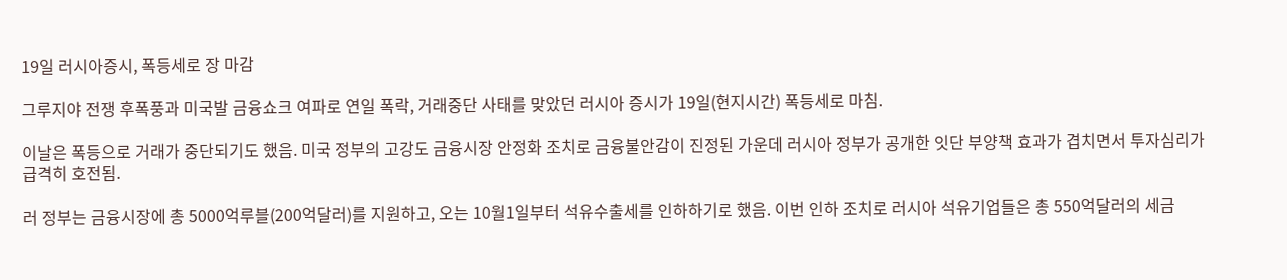19일 러시아증시, 폭등세로 장 마감

그루지야 전쟁 후폭풍과 미국발 금융쇼크 여파로 연일 폭락, 거래중단 사태를 맞았던 러시아 증시가 19일(현지시간) 폭등세로 마침.

이날은 폭등으로 거래가 중단되기도 했음. 미국 정부의 고강도 금융시장 안정화 조치로 금융불안감이 진정된 가운데 러시아 정부가 공개한 잇단 부양책 효과가 겹치면서 투자심리가 급격히 호전됨.

러 정부는 금융시장에 총 5000억루블(200억달러)를 지원하고, 오는 10월1일부터 석유수출세를 인하하기로 했음. 이번 인하 조치로 러시아 석유기업들은 총 550억달러의 세금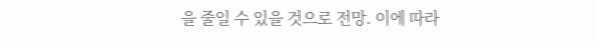을 줄일 수 있을 것으로 전망. 이에 따라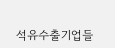석유수출기업들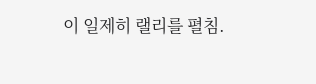이 일제히 랠리를 펼침.